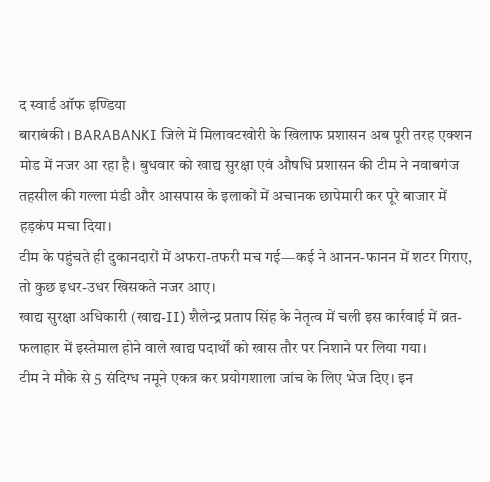द स्वार्ड ऑफ इण्डिया
बाराबंकी । BARABANKI जिले में मिलावटखोरी के खिलाफ प्रशासन अब पूरी तरह एक्शन मोड में नजर आ रहा है। बुधवार को खाद्य सुरक्षा एवं औषधि प्रशासन की टीम ने नवाबगंज तहसील की गल्ला मंडी और आसपास के इलाकों में अचानक छापेमारी कर पूरे बाजार में हड़कंप मचा दिया।
टीम के पहुंचते ही दुकानदारों में अफरा-तफरी मच गई—कई ने आनन-फानन में शटर गिराए, तो कुछ इधर-उधर खिसकते नजर आए।
खाद्य सुरक्षा अधिकारी (खाद्य-II) शैलेन्द्र प्रताप सिंह के नेतृत्व में चली इस कार्रवाई में व्रत-फलाहार में इस्तेमाल होने वाले खाद्य पदार्थों को खास तौर पर निशाने पर लिया गया।
टीम ने मौके से 5 संदिग्ध नमूने एकत्र कर प्रयोगशाला जांच के लिए भेज दिए। इन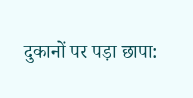दुकानों पर पड़ा छापा: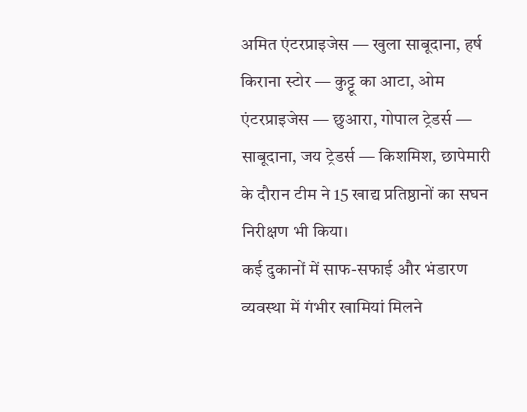अमित एंटरप्राइजेस — खुला साबूदाना, हर्ष किराना स्टोर — कुट्टू का आटा, ओम एंटरप्राइजेस — छुआरा, गोपाल ट्रेडर्स — साबूदाना, जय ट्रेडर्स — किशमिश, छापेमारी के दौरान टीम ने 15 खाद्य प्रतिष्ठानों का सघन निरीक्षण भी किया।
कई दुकानों में साफ-सफाई और भंडारण व्यवस्था में गंभीर खामियां मिलने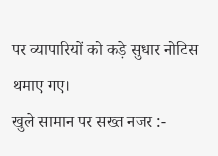पर व्यापारियों को कड़े सुधार नोटिस थमाए गए।
खुले सामान पर सख्त नजर :-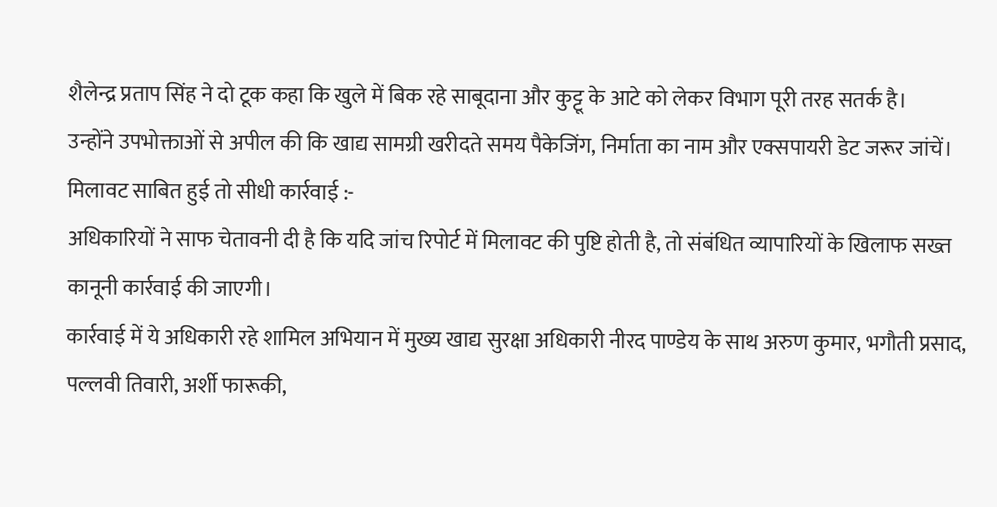शैलेन्द्र प्रताप सिंह ने दो टूक कहा कि खुले में बिक रहे साबूदाना और कुट्टू के आटे को लेकर विभाग पूरी तरह सतर्क है।
उन्होंने उपभोक्ताओं से अपील की कि खाद्य सामग्री खरीदते समय पैकेजिंग, निर्माता का नाम और एक्सपायरी डेट जरूर जांचें।
मिलावट साबित हुई तो सीधी कार्रवाई :-
अधिकारियों ने साफ चेतावनी दी है कि यदि जांच रिपोर्ट में मिलावट की पुष्टि होती है, तो संबंधित व्यापारियों के खिलाफ सख्त कानूनी कार्रवाई की जाएगी।
कार्रवाई में ये अधिकारी रहे शामिल अभियान में मुख्य खाद्य सुरक्षा अधिकारी नीरद पाण्डेय के साथ अरुण कुमार, भगौती प्रसाद, पल्लवी तिवारी, अर्शी फारूकी,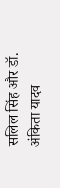सलिल सिंह और डॉ. अंकिता यादव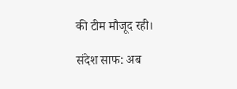की टीम मौजूद रही।

संदेश साफ: अब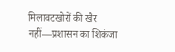मिलावटखोरों की खैर नहीं—प्रशासन का शिकंजा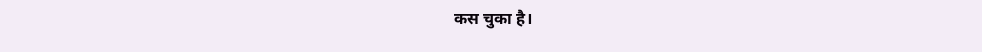कस चुका है।